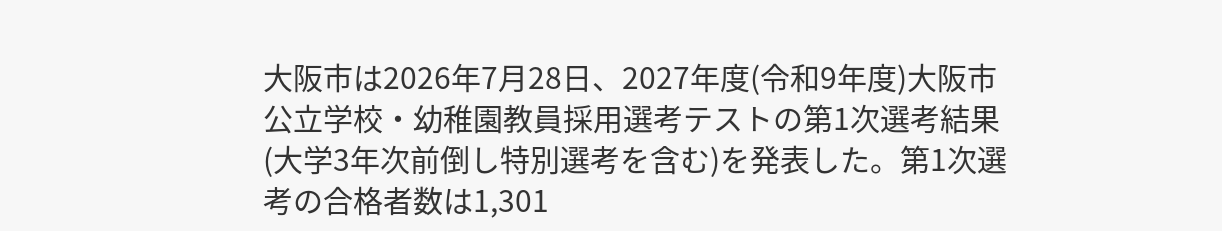大阪市は2026年7月28日、2027年度(令和9年度)大阪市公立学校・幼稚園教員採用選考テストの第1次選考結果(大学3年次前倒し特別選考を含む)を発表した。第1次選考の合格者数は1,301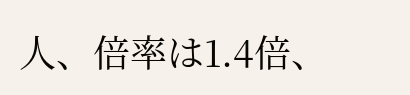人、倍率は1.4倍、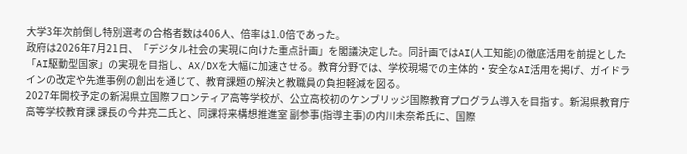大学3年次前倒し特別選考の合格者数は406人、倍率は1.0倍であった。
政府は2026年7月21日、「デジタル社会の実現に向けた重点計画」を閣議決定した。同計画ではAI(人工知能)の徹底活用を前提とした「AI駆動型国家」の実現を目指し、AX/DXを大幅に加速させる。教育分野では、学校現場での主体的・安全なAI活用を掲げ、ガイドラインの改定や先進事例の創出を通じて、教育課題の解決と教職員の負担軽減を図る。
2027年開校予定の新潟県立国際フロンティア高等学校が、公立高校初のケンブリッジ国際教育プログラム導入を目指す。新潟県教育庁高等学校教育課 課長の今井亮二氏と、同課将来構想推進室 副参事(指導主事)の内川未奈希氏に、国際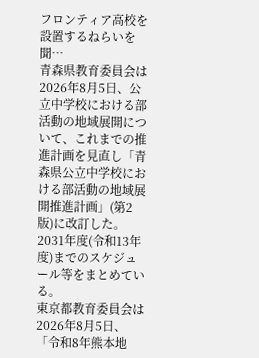フロンティア高校を設置するねらいを聞…
青森県教育委員会は2026年8月5日、公立中学校における部活動の地域展開について、これまでの推進計画を見直し「青森県公立中学校における部活動の地域展開推進計画」(第2版)に改訂した。2031年度(令和13年度)までのスケジュール等をまとめている。
東京都教育委員会は2026年8月5日、「令和8年熊本地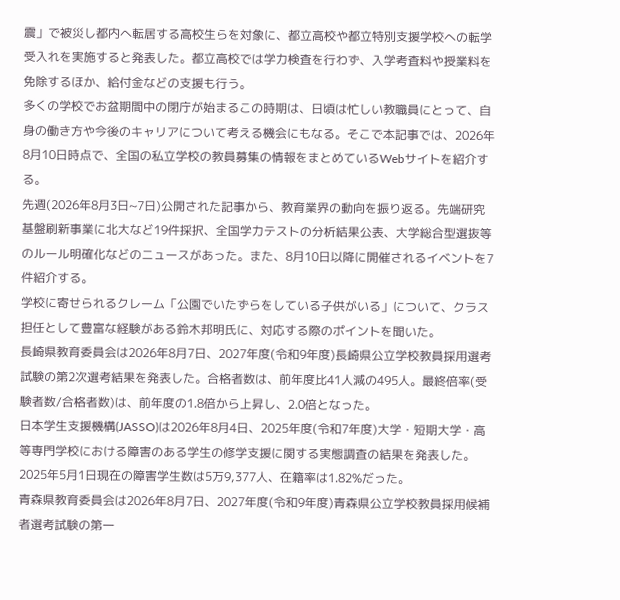震」で被災し都内へ転居する高校生らを対象に、都立高校や都立特別支援学校への転学受入れを実施すると発表した。都立高校では学力検査を行わず、入学考査料や授業料を免除するほか、給付金などの支援も行う。
多くの学校でお盆期間中の閉庁が始まるこの時期は、日頃は忙しい教職員にとって、自身の働き方や今後のキャリアについて考える機会にもなる。そこで本記事では、2026年8月10日時点で、全国の私立学校の教員募集の情報をまとめているWebサイトを紹介する。
先週(2026年8月3日~7日)公開された記事から、教育業界の動向を振り返る。先端研究基盤刷新事業に北大など19件採択、全国学力テストの分析結果公表、大学総合型選抜等のルール明確化などのニュースがあった。また、8月10日以降に開催されるイベントを7件紹介する。
学校に寄せられるクレーム「公園でいたずらをしている子供がいる」について、クラス担任として豊富な経験がある鈴木邦明氏に、対応する際のポイントを聞いた。
長崎県教育委員会は2026年8月7日、2027年度(令和9年度)長崎県公立学校教員採用選考試験の第2次選考結果を発表した。合格者数は、前年度比41人減の495人。最終倍率(受験者数/合格者数)は、前年度の1.8倍から上昇し、2.0倍となった。
日本学生支援機構(JASSO)は2026年8月4日、2025年度(令和7年度)大学・短期大学・高等専門学校における障害のある学生の修学支援に関する実態調査の結果を発表した。2025年5月1日現在の障害学生数は5万9,377人、在籍率は1.82%だった。
青森県教育委員会は2026年8月7日、2027年度(令和9年度)青森県公立学校教員採用候補者選考試験の第一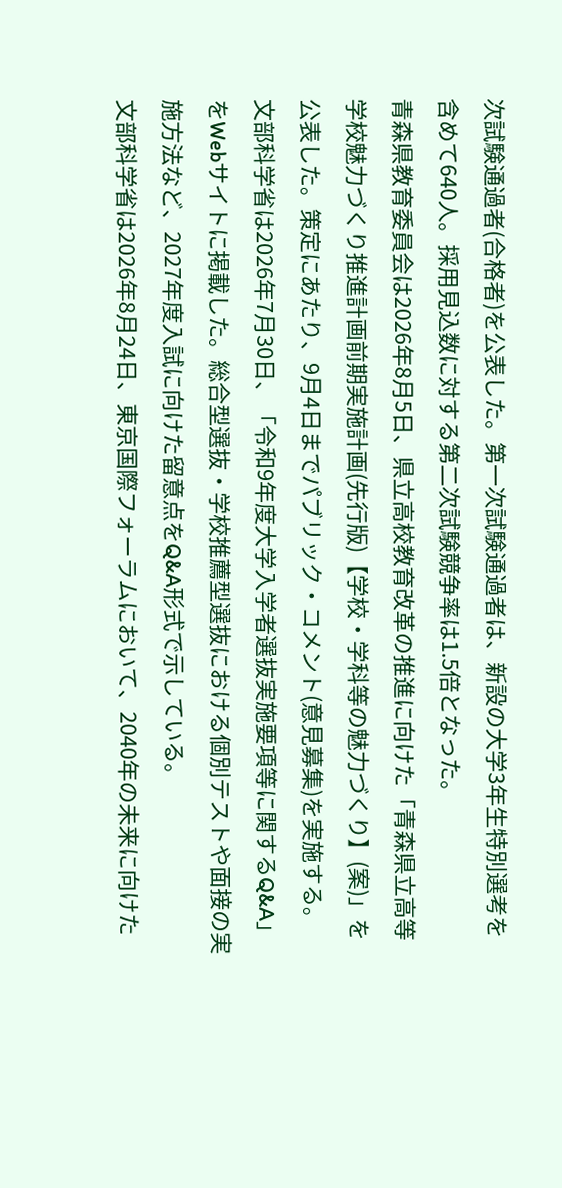次試験通過者(合格者)を公表した。第一次試験通過者は、新設の大学3年生特別選考を含めて640人。採用見込数に対する第二次試験競争率は1.5倍となった。
青森県教育委員会は2026年8月5日、県立高校教育改革の推進に向けた「青森県立高等学校魅力づくり推進計画前期実施計画(先行版)【学校・学科等の魅力づくり】(案)」を公表した。策定にあたり、9月4日までパブリック・コメント(意見募集)を実施する。
文部科学省は2026年7月30日、「令和9年度大学入学者選抜実施要項等に関するQ&A」をWebサイトに掲載した。総合型選抜・学校推薦型選抜における個別テストや面接の実施方法など、2027年度入試に向けた留意点をQ&A形式で示している。
文部科学省は2026年8月24日、東京国際フォーラムにおいて、2040年の未来に向けた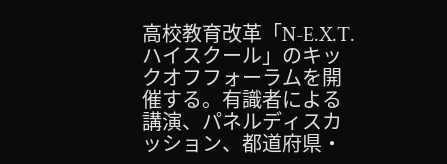高校教育改革「N-E.X.T.ハイスクール」のキックオフフォーラムを開催する。有識者による講演、パネルディスカッション、都道府県・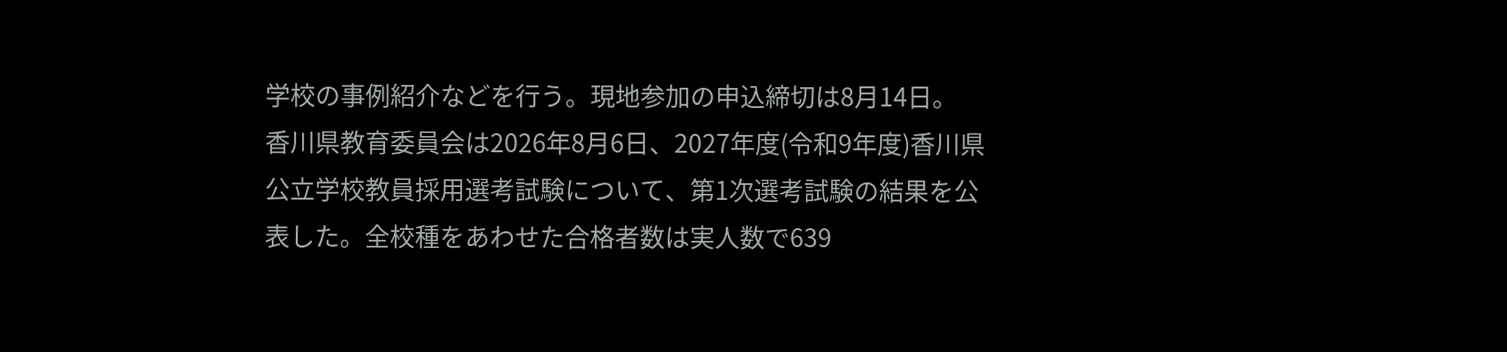学校の事例紹介などを行う。現地参加の申込締切は8月14日。
香川県教育委員会は2026年8月6日、2027年度(令和9年度)香川県公立学校教員採用選考試験について、第1次選考試験の結果を公表した。全校種をあわせた合格者数は実人数で639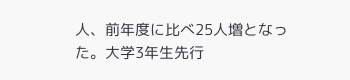人、前年度に比べ25人増となった。大学3年生先行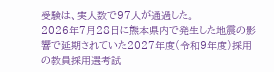受験は、実人数で97人が通過した。
2026年7月28日に熊本県内で発生した地震の影響で延期されていた2027年度(令和9年度)採用の教員採用選考試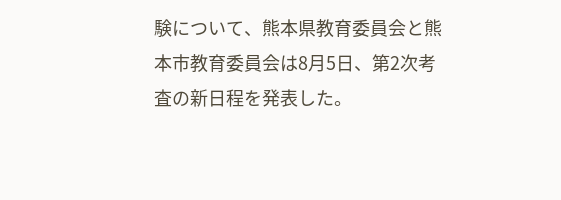験について、熊本県教育委員会と熊本市教育委員会は8月5日、第2次考査の新日程を発表した。